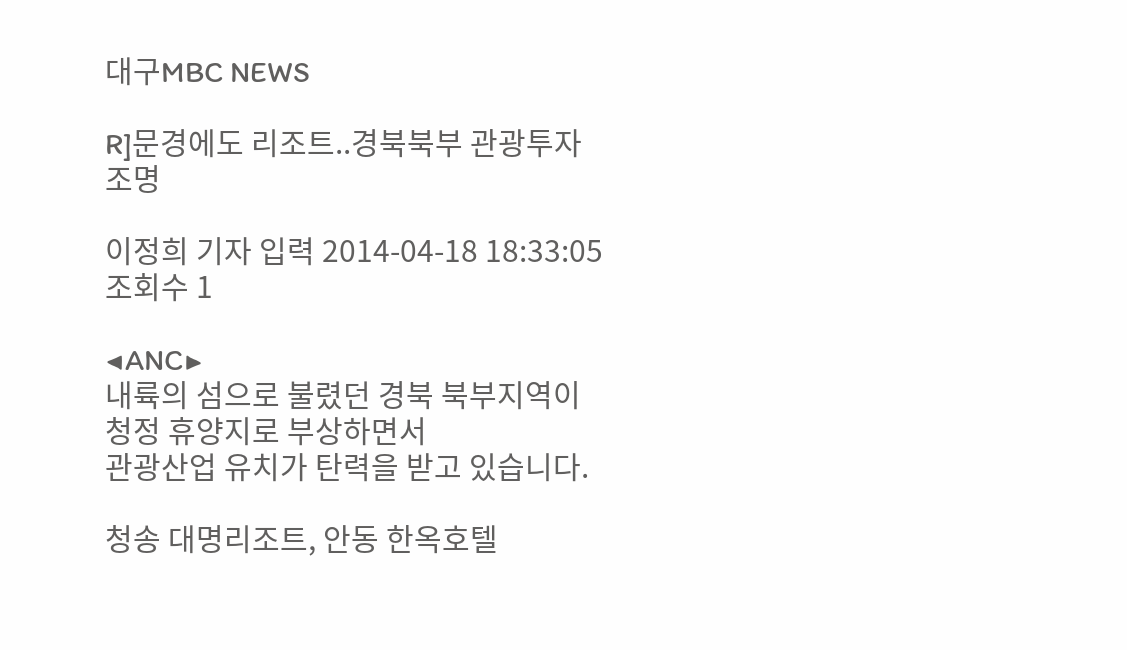대구MBC NEWS

R]문경에도 리조트..경북북부 관광투자 조명

이정희 기자 입력 2014-04-18 18:33:05 조회수 1

◀ANC▶
내륙의 섬으로 불렸던 경북 북부지역이
청정 휴양지로 부상하면서
관광산업 유치가 탄력을 받고 있습니다.

청송 대명리조트, 안동 한옥호텔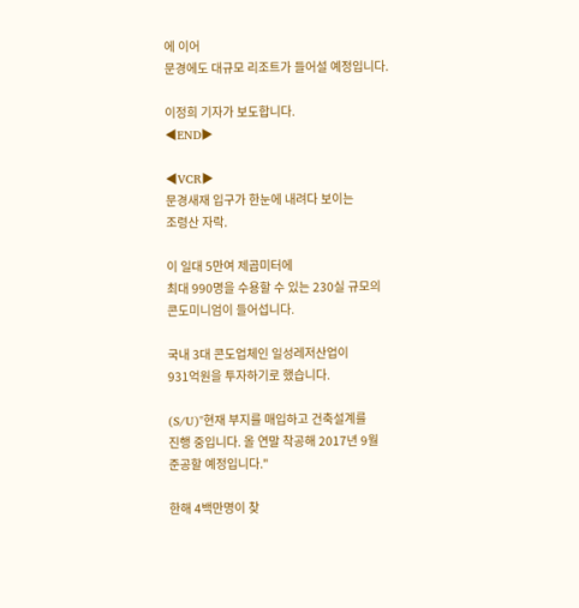에 이어
문경에도 대규모 리조트가 들어설 예정입니다.

이정희 기자가 보도합니다.
◀END▶

◀VCR▶
문경새재 입구가 한눈에 내려다 보이는
조령산 자락.

이 일대 5만여 제곱미터에
최대 990명을 수용할 수 있는 230실 규모의
콘도미니엄이 들어섭니다.

국내 3대 콘도업체인 일성레저산업이
931억원을 투자하기로 했습니다.

(S/U)"현재 부지를 매입하고 건축설계를
진행 중입니다. 올 연말 착공해 2017년 9월
준공할 예정입니다."

한해 4백만명이 찾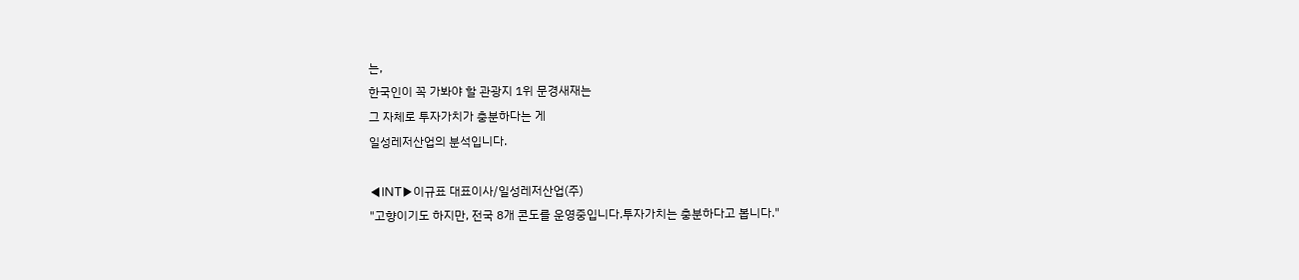는,
한국인이 꼭 가봐야 할 관광지 1위 문경새재는
그 자체로 투자가치가 충분하다는 게
일성레저산업의 분석입니다.

◀INT▶이규표 대표이사/일성레저산업(주)
"고향이기도 하지만, 전국 8개 콘도를 운영중입니다.투자가치는 충분하다고 봅니다."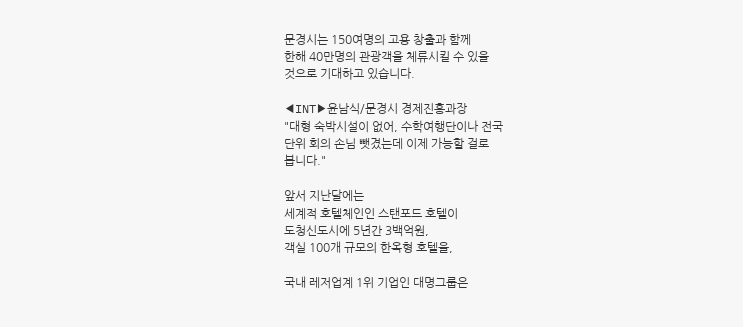문경시는 150여명의 고용 창출과 함께
한해 40만명의 관광객을 체류시킬 수 있을
것으로 기대하고 있습니다.

◀INT▶윤남식/문경시 경제진흥과장
"대형 숙박시설이 없어, 수학여행단이나 전국
단위 회의 손님 뺏겼는데 이제 가능할 걸로
봅니다."

앞서 지난달에는
세계적 호텔체인인 스탠포드 호텔이
도청신도시에 5년간 3백억원,
객실 100개 규모의 한옥형 호텔을,

국내 레저업계 1위 기업인 대명그룹은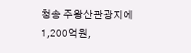청송 주왕산관광지에
1,200억원,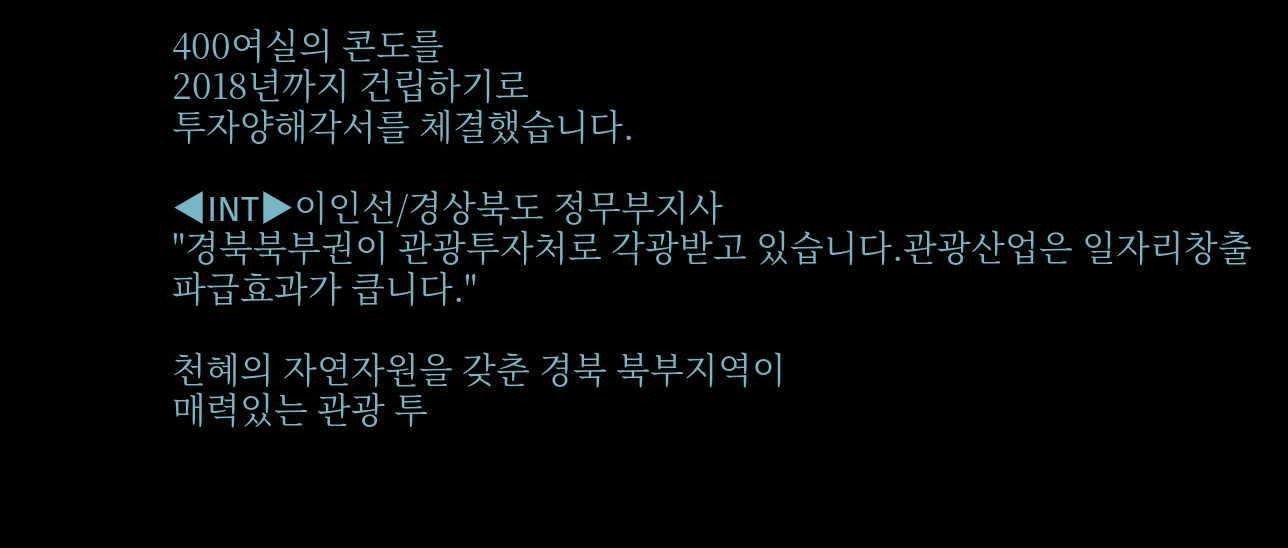400여실의 콘도를
2018년까지 건립하기로
투자양해각서를 체결했습니다.

◀INT▶이인선/경상북도 정무부지사
"경북북부권이 관광투자처로 각광받고 있습니다.관광산업은 일자리창출 파급효과가 큽니다."

천혜의 자연자원을 갖춘 경북 북부지역이
매력있는 관광 투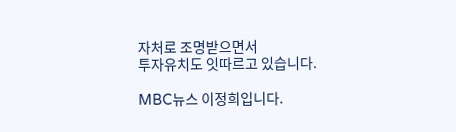자처로 조명받으면서
투자유치도 잇따르고 있습니다.

MBC뉴스 이정희입니다.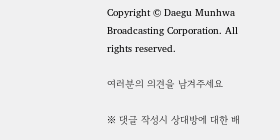Copyright © Daegu Munhwa Broadcasting Corporation. All rights reserved.

여러분의 의견을 남겨주세요

※ 댓글 작성시 상대방에 대한 배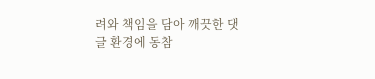려와 책임을 담아 깨끗한 댓글 환경에 동참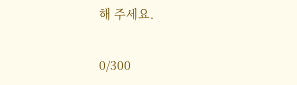해 주세요.

0/300